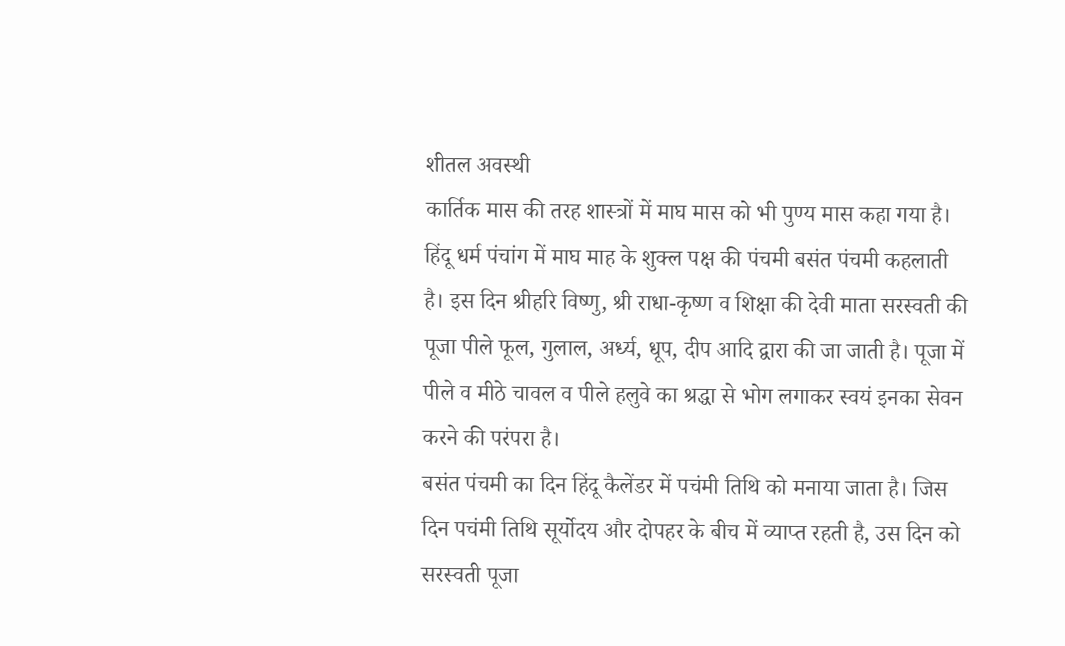शीतल अवस्थी
कार्तिक मास की तरह शास्त्रों में माघ मास को भी पुण्य मास कहा गया है। हिंदू धर्म पंचांग में माघ माह के शुक्ल पक्ष की पंचमी बसंत पंचमी कहलाती है। इस दिन श्रीहरि विष्णु, श्री राधा-कृष्ण व शिक्षा की देवी माता सरस्वती की पूजा पीले फूल, गुलाल, अर्ध्य, धूप, दीप आदि द्वारा की जा जाती है। पूजा में पीले व मीठे चावल व पीले हलुवे का श्रद्धा से भोग लगाकर स्वयं इनका सेवन करने की परंपरा है।
बसंत पंचमी का दिन हिंदू कैलेंडर में पचंमी तिथि को मनाया जाता है। जिस दिन पचंमी तिथि सूर्योदय और दोपहर के बीच में व्याप्त रहती है, उस दिन को सरस्वती पूजा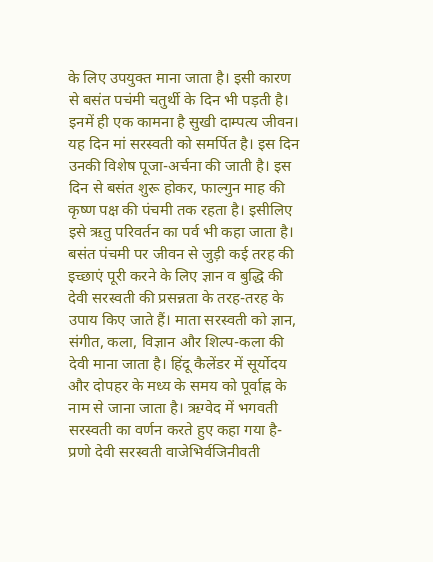के लिए उपयुक्त माना जाता है। इसी कारण से बसंत पचंमी चतुर्थी के दिन भी पड़ती है। इनमें ही एक कामना है सुखी दाम्पत्य जीवन। यह दिन मां सरस्वती को समर्पित है। इस दिन उनकी विशेष पूजा-अर्चना की जाती है। इस दिन से बसंत शुरू होकर, फाल्गुन माह की कृष्ण पक्ष की पंचमी तक रहता है। इसीलिए इसे ऋतु परिवर्तन का पर्व भी कहा जाता है।
बसंत पंचमी पर जीवन से जुड़ी कई तरह की इच्छाएं पूरी करने के लिए ज्ञान व बुद्धि की देवी सरस्वती की प्रसन्नता के तरह-तरह के उपाय किए जाते हैं। माता सरस्वती को ज्ञान, संगीत, कला, विज्ञान और शिल्प-कला की देवी माना जाता है। हिंदू कैलेंडर में सूर्योदय और दोपहर के मध्य के समय को पूर्वाह्न के नाम से जाना जाता है। ऋग्वेद में भगवती सरस्वती का वर्णन करते हुए कहा गया है-
प्रणो देवी सरस्वती वाजेभिर्वजिनीवती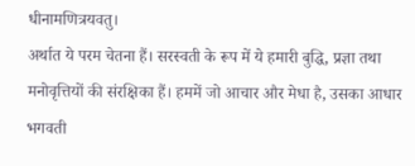धीनामणित्रयवतु।
अर्थात ये परम चेतना हैं। सरस्वती के रूप में ये हमारी बुद्धि, प्रज्ञा तथा मनोवृत्तियों की संरक्षिका हैं। हममें जो आचार और मेधा है, उसका आधार भगवती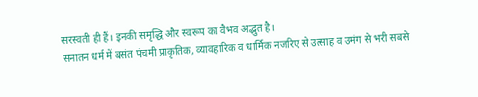सरस्वती ही हैं। इनकी समृद्धि और स्वरूप का वैभव अद्भुत है।
सनातन धर्म में बसंत पंचमी प्राकृतिक, व्यावहारिक व धार्मिक नजरिए से उत्साह व उमंग से भरी सबसे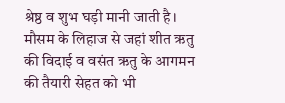श्रेष्ठ व शुभ घड़ी मानी जाती है। मौसम के लिहाज से जहां शीत ऋतु की विदाई व वसंत ऋतु के आगमन की तैयारी सेहत को भी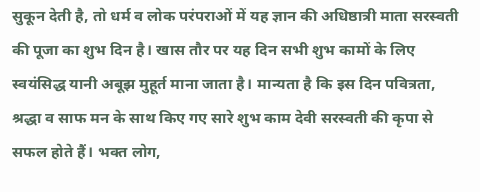सुकून देती है, तो धर्म व लोक परंपराओं में यह ज्ञान की अधिष्ठात्री माता सरस्वती की पूजा का शुभ दिन है। खास तौर पर यह दिन सभी शुभ कामों के लिए स्वयंसिद्ध यानी अबूझ मुहूर्त माना जाता है। मान्यता है कि इस दिन पवित्रता, श्रद्धा व साफ मन के साथ किए गए सारे शुभ काम देवी सरस्वती की कृपा से सफल होते हैं। भक्त लोग,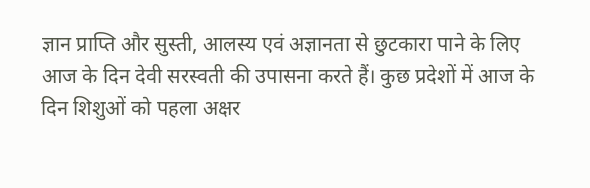ज्ञान प्राप्ति और सुस्ती, आलस्य एवं अज्ञानता से छुटकारा पाने के लिए आज के दिन देवी सरस्वती की उपासना करते हैं। कुछ प्रदेशों में आज के दिन शिशुओं को पहला अक्षर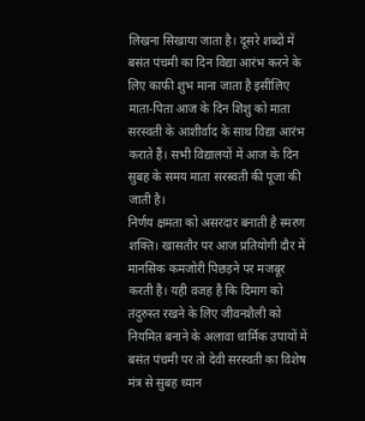लिखना सिखाया जाता है। दूसरे शब्दों में बसंत पंचमी का दिन विद्या आरंभ करने के लिए काफी शुभ माना जाता है इसीलिए माता-पिता आज के दिन शिशु को माता सरस्वती के आशीर्वाद के साथ विद्या आरंभ कराते हैं। सभी विद्यालयों में आज के दिन सुबह के समय माता सरस्वती की पूजा की जाती है।
निर्णय क्षमता को असरदार बनाती है स्मरण शक्ति। खासतौर पर आज प्रतियोगी दौर में मानसिक कमजोरी पिछड़ने पर मजबूर करती है। यही वजह है कि दिमाग को तंदुरुस्त रखने के लिए जीवनशैली को नियमित बनाने के अलावा धार्मिक उपायों में बसंत पंचमी पर तो देवी सरस्वती का विशेष मंत्र से सुबह ध्यान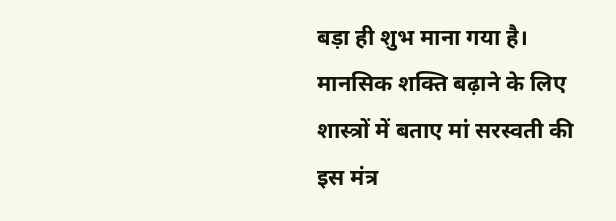बड़ा ही शुभ माना गया है। मानसिक शक्ति बढ़ाने के लिए शास्त्रों में बताए मां सरस्वती की इस मंत्र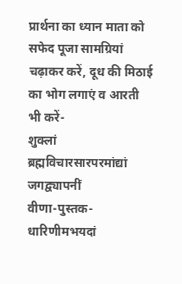प्रार्थना का ध्यान माता को सफेद पूजा सामग्रियां चढ़ाकर करें, दूध की मिठाई का भोग लगाएं व आरती भी करें-
शुक्लां ब्रह्मविचारसारपरमांद्यां जगद्व्यापनीं
वीणा-पुस्तक-धारिणीमभयदां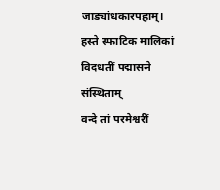जाड्यांधकारपहाम्।
हस्ते स्फाटिक मालिकां विदधतीं पद्मासने संस्थिताम्
वन्दे तां परमेश्वरीं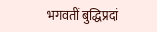भगवतीं बुद्धिप्रदां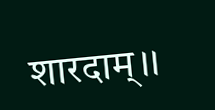शारदाम्।।